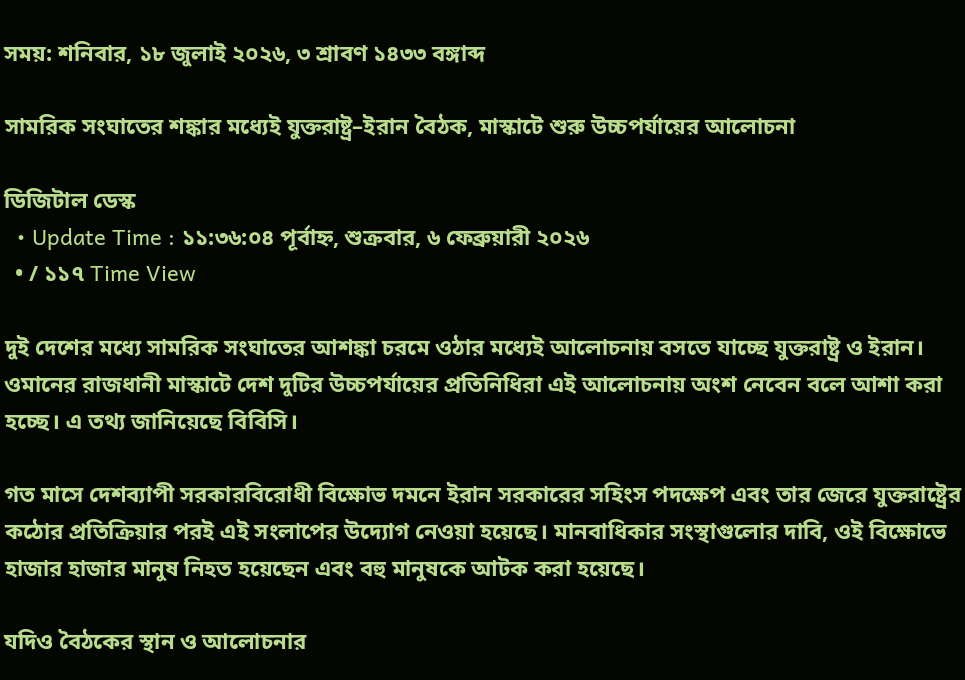সময়: শনিবার, ১৮ জুলাই ২০২৬, ৩ শ্রাবণ ১৪৩৩ বঙ্গাব্দ

সামরিক সংঘাতের শঙ্কার মধ্যেই যুক্তরাষ্ট্র–ইরান বৈঠক, মাস্কাটে শুরু উচ্চপর্যায়ের আলোচনা

ডিজিটাল ডেস্ক
  • Update Time : ১১:৩৬:০৪ পূর্বাহ্ন, শুক্রবার, ৬ ফেব্রুয়ারী ২০২৬
  • / ১১৭ Time View

দুই দেশের মধ্যে সামরিক সংঘাতের আশঙ্কা চরমে ওঠার মধ্যেই আলোচনায় বসতে যাচ্ছে যুক্তরাষ্ট্র ও ইরান। ওমানের রাজধানী মাস্কাটে দেশ দুটির উচ্চপর্যায়ের প্রতিনিধিরা এই আলোচনায় অংশ নেবেন বলে আশা করা হচ্ছে। এ তথ্য জানিয়েছে বিবিসি।

গত মাসে দেশব্যাপী সরকারবিরোধী বিক্ষোভ দমনে ইরান সরকারের সহিংস পদক্ষেপ এবং তার জেরে যুক্তরাষ্ট্রের কঠোর প্রতিক্রিয়ার পরই এই সংলাপের উদ্যোগ নেওয়া হয়েছে। মানবাধিকার সংস্থাগুলোর দাবি, ওই বিক্ষোভে হাজার হাজার মানুষ নিহত হয়েছেন এবং বহু মানুষকে আটক করা হয়েছে।

যদিও বৈঠকের স্থান ও আলোচনার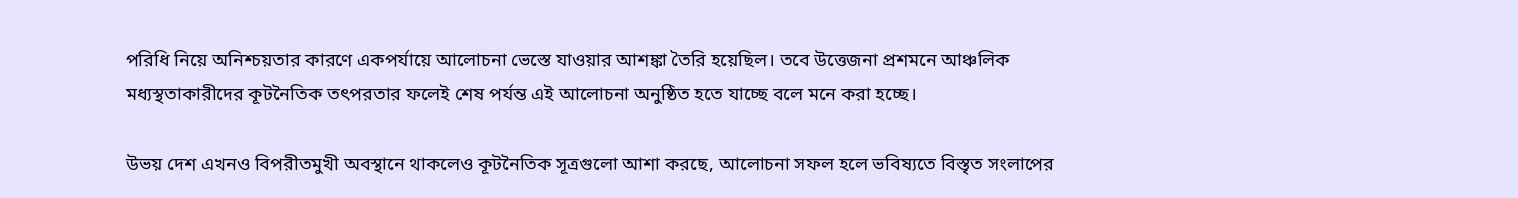পরিধি নিয়ে অনিশ্চয়তার কারণে একপর্যায়ে আলোচনা ভেস্তে যাওয়ার আশঙ্কা তৈরি হয়েছিল। তবে উত্তেজনা প্রশমনে আঞ্চলিক মধ্যস্থতাকারীদের কূটনৈতিক তৎপরতার ফলেই শেষ পর্যন্ত এই আলোচনা অনুষ্ঠিত হতে যাচ্ছে বলে মনে করা হচ্ছে।

উভয় দেশ এখনও বিপরীতমুখী অবস্থানে থাকলেও কূটনৈতিক সূত্রগুলো আশা করছে, আলোচনা সফল হলে ভবিষ্যতে বিস্তৃত সংলাপের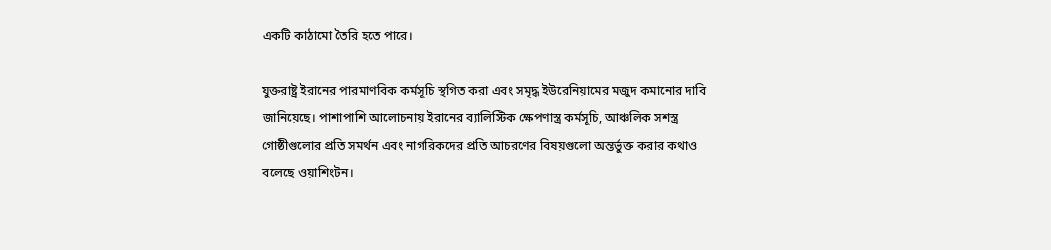একটি কাঠামো তৈরি হতে পারে।

যুক্তরাষ্ট্র ইরানের পারমাণবিক কর্মসূচি স্থগিত করা এবং সমৃদ্ধ ইউরেনিয়ামের মজুদ কমানোর দাবি জানিয়েছে। পাশাপাশি আলোচনায় ইরানের ব্যালিস্টিক ক্ষেপণাস্ত্র কর্মসূচি, আঞ্চলিক সশস্ত্র গোষ্ঠীগুলোর প্রতি সমর্থন এবং নাগরিকদের প্রতি আচরণের বিষয়গুলো অন্তর্ভুক্ত করার কথাও বলেছে ওয়াশিংটন।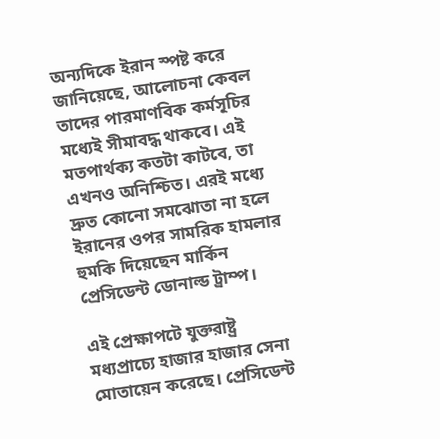অন্যদিকে ইরান স্পষ্ট করে জানিয়েছে, আলোচনা কেবল তাদের পারমাণবিক কর্মসূচির মধ্যেই সীমাবদ্ধ থাকবে। এই মতপার্থক্য কতটা কাটবে, তা এখনও অনিশ্চিত। এরই মধ্যে দ্রুত কোনো সমঝোতা না হলে ইরানের ওপর সামরিক হামলার হুমকি দিয়েছেন মার্কিন প্রেসিডেন্ট ডোনাল্ড ট্রাম্প।

এই প্রেক্ষাপটে যুক্তরাষ্ট্র মধ্যপ্রাচ্যে হাজার হাজার সেনা মোতায়েন করেছে। প্রেসিডেন্ট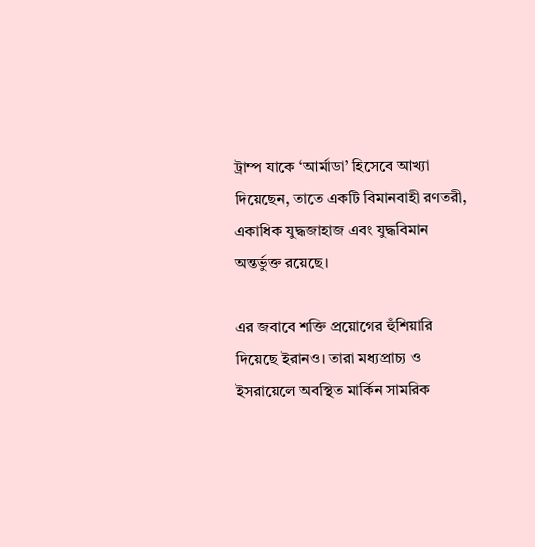ট্রাম্প যাকে ‘আর্মাডা’ হিসেবে আখ্যা দিয়েছেন, তাতে একটি বিমানবাহী রণতরী, একাধিক যুদ্ধজাহাজ এবং যুদ্ধবিমান অন্তর্ভুক্ত রয়েছে।

এর জবাবে শক্তি প্রয়োগের হুঁশিয়ারি দিয়েছে ইরানও। তারা মধ্যপ্রাচ্য ও ইসরায়েলে অবস্থিত মার্কিন সামরিক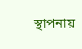স্থাপনায়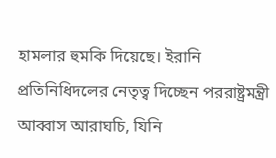হামলার হুমকি দিয়েছে। ইরানি প্রতিনিধিদলের নেতৃত্ব দিচ্ছেন পররাষ্ট্রমন্ত্রী আব্বাস আরাঘচি, যিনি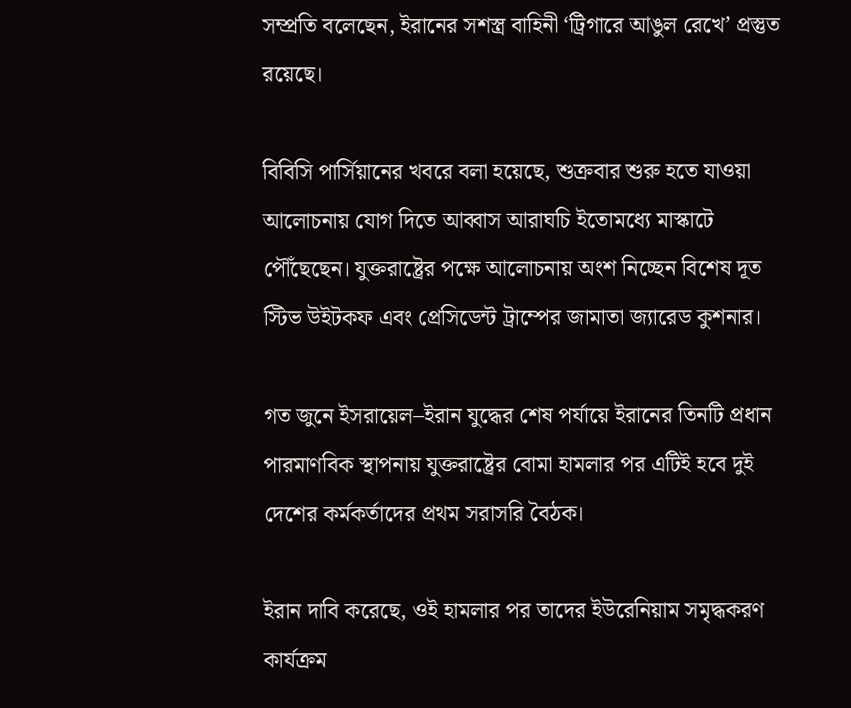সম্প্রতি বলেছেন, ইরানের সশস্ত্র বাহিনী ‘ট্রিগারে আঙুল রেখে’ প্রস্তুত রয়েছে।

বিবিসি পার্সিয়ানের খবরে বলা হয়েছে, শুক্রবার শুরু হতে যাওয়া আলোচনায় যোগ দিতে আব্বাস আরাঘচি ইতোমধ্যে মাস্কাটে পৌঁছেছেন। যুক্তরাষ্ট্রের পক্ষে আলোচনায় অংশ নিচ্ছেন বিশেষ দূত স্টিভ উইটকফ এবং প্রেসিডেন্ট ট্রাম্পের জামাতা জ্যারেড কুশনার।

গত জুনে ইসরায়েল–ইরান যুদ্ধের শেষ পর্যায়ে ইরানের তিনটি প্রধান পারমাণবিক স্থাপনায় যুক্তরাষ্ট্রের বোমা হামলার পর এটিই হবে দুই দেশের কর্মকর্তাদের প্রথম সরাসরি বৈঠক।

ইরান দাবি করেছে, ওই হামলার পর তাদের ইউরেনিয়াম সমৃদ্ধকরণ কার্যক্রম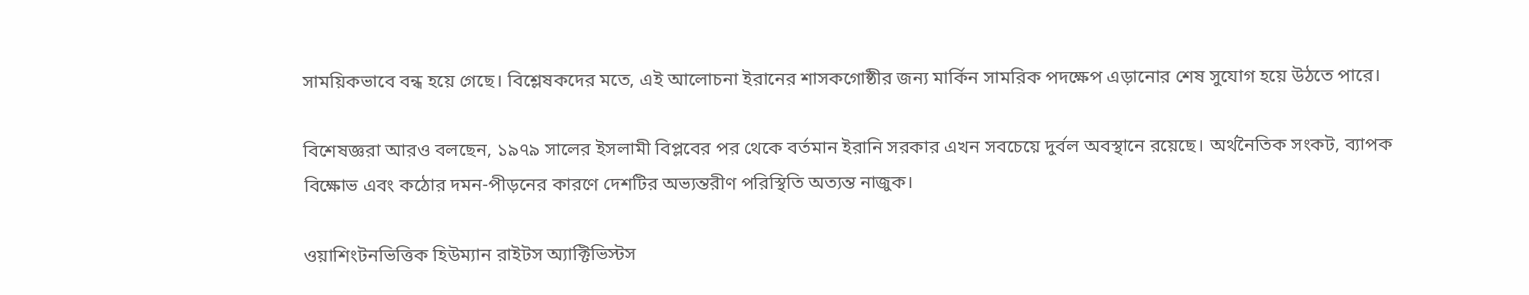সাময়িকভাবে বন্ধ হয়ে গেছে। বিশ্লেষকদের মতে, এই আলোচনা ইরানের শাসকগোষ্ঠীর জন্য মার্কিন সামরিক পদক্ষেপ এড়ানোর শেষ সুযোগ হয়ে উঠতে পারে।

বিশেষজ্ঞরা আরও বলছেন, ১৯৭৯ সালের ইসলামী বিপ্লবের পর থেকে বর্তমান ইরানি সরকার এখন সবচেয়ে দুর্বল অবস্থানে রয়েছে। অর্থনৈতিক সংকট, ব্যাপক বিক্ষোভ এবং কঠোর দমন-পীড়নের কারণে দেশটির অভ্যন্তরীণ পরিস্থিতি অত্যন্ত নাজুক।

ওয়াশিংটনভিত্তিক হিউম্যান রাইটস অ্যাক্টিভিস্টস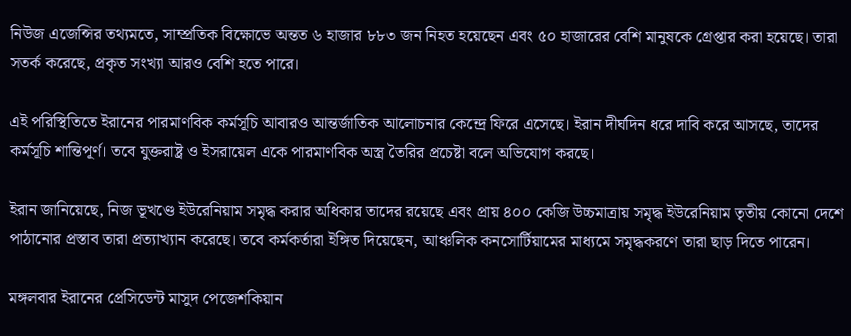নিউজ এজেন্সির তথ্যমতে, সাম্প্রতিক বিক্ষোভে অন্তত ৬ হাজার ৮৮৩ জন নিহত হয়েছেন এবং ৫০ হাজারের বেশি মানুষকে গ্রেপ্তার করা হয়েছে। তারা সতর্ক করেছে, প্রকৃত সংখ্যা আরও বেশি হতে পারে।

এই পরিস্থিতিতে ইরানের পারমাণবিক কর্মসূচি আবারও আন্তর্জাতিক আলোচনার কেন্দ্রে ফিরে এসেছে। ইরান দীর্ঘদিন ধরে দাবি করে আসছে, তাদের কর্মসূচি শান্তিপূর্ণ। তবে যুক্তরাষ্ট্র ও ইসরায়েল একে পারমাণবিক অস্ত্র তৈরির প্রচেষ্টা বলে অভিযোগ করছে।

ইরান জানিয়েছে, নিজ ভূখণ্ডে ইউরেনিয়াম সমৃদ্ধ করার অধিকার তাদের রয়েছে এবং প্রায় ৪০০ কেজি উচ্চমাত্রায় সমৃদ্ধ ইউরেনিয়াম তৃতীয় কোনো দেশে পাঠানোর প্রস্তাব তারা প্রত্যাখ্যান করেছে। তবে কর্মকর্তারা ইঙ্গিত দিয়েছেন, আঞ্চলিক কনসোর্টিয়ামের মাধ্যমে সমৃদ্ধকরণে তারা ছাড় দিতে পারেন।

মঙ্গলবার ইরানের প্রেসিডেন্ট মাসুদ পেজেশকিয়ান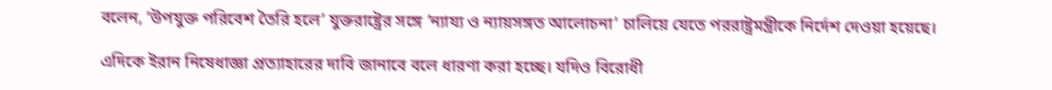বলেন, ‘উপযুক্ত পরিবেশ তৈরি হলে’ যুক্তরাষ্ট্রের সঙ্গে ‘ন্যায্য ও ন্যায়সঙ্গত আলোচনা’ চালিয়ে যেতে পররাষ্ট্রমন্ত্রীকে নির্দেশ দেওয়া হয়েছে।

এদিকে ইরান নিষেধাজ্ঞা প্রত্যাহারের দাবি জানাবে বলে ধারণা করা হচ্ছে। যদিও বিরোধী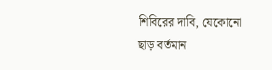শিবিরের দাবি, যেকোনো ছাড় বর্তমান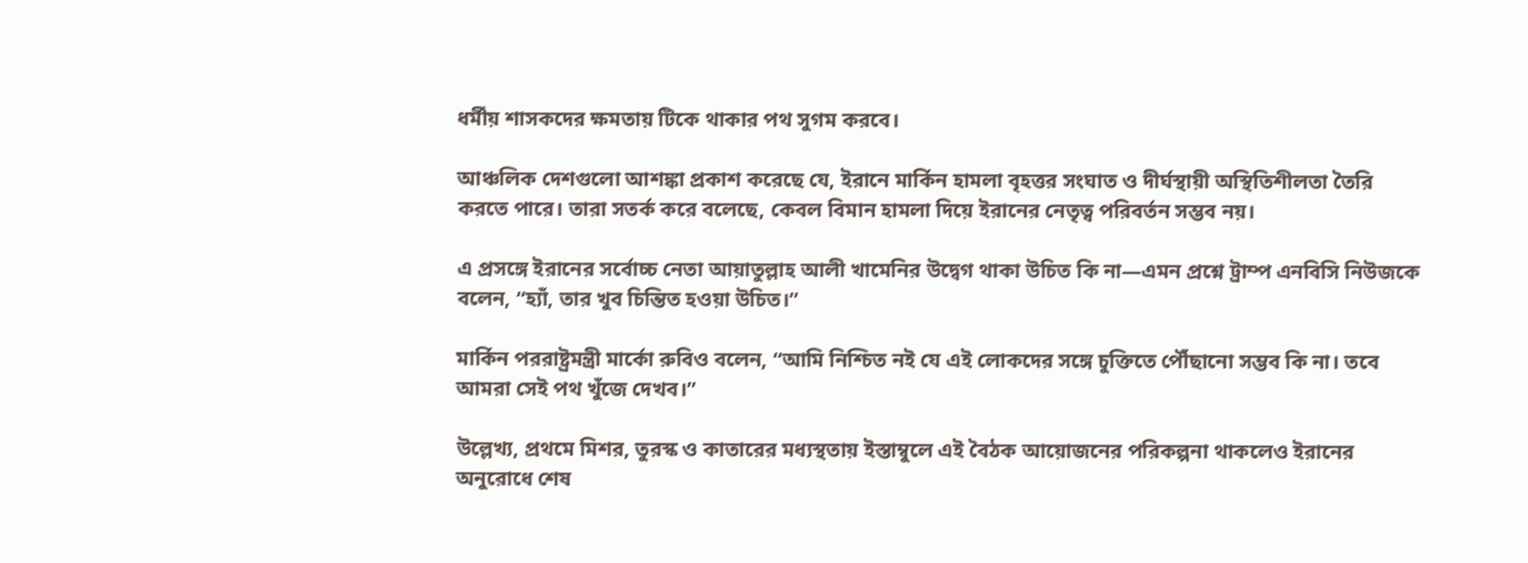ধর্মীয় শাসকদের ক্ষমতায় টিকে থাকার পথ সুগম করবে।

আঞ্চলিক দেশগুলো আশঙ্কা প্রকাশ করেছে যে, ইরানে মার্কিন হামলা বৃহত্তর সংঘাত ও দীর্ঘস্থায়ী অস্থিতিশীলতা তৈরি করতে পারে। তারা সতর্ক করে বলেছে, কেবল বিমান হামলা দিয়ে ইরানের নেতৃত্ব পরিবর্তন সম্ভব নয়।

এ প্রসঙ্গে ইরানের সর্বোচ্চ নেতা আয়াতুল্লাহ আলী খামেনির উদ্বেগ থাকা উচিত কি না—এমন প্রশ্নে ট্রাম্প এনবিসি নিউজকে বলেন, “হ্যাঁ, তার খুব চিন্তিত হওয়া উচিত।”

মার্কিন পররাষ্ট্রমন্ত্রী মার্কো রুবিও বলেন, “আমি নিশ্চিত নই যে এই লোকদের সঙ্গে চুক্তিতে পৌঁছানো সম্ভব কি না। তবে আমরা সেই পথ খুঁজে দেখব।”

উল্লেখ্য, প্রথমে মিশর, তুরস্ক ও কাতারের মধ্যস্থতায় ইস্তাম্বুলে এই বৈঠক আয়োজনের পরিকল্পনা থাকলেও ইরানের অনুরোধে শেষ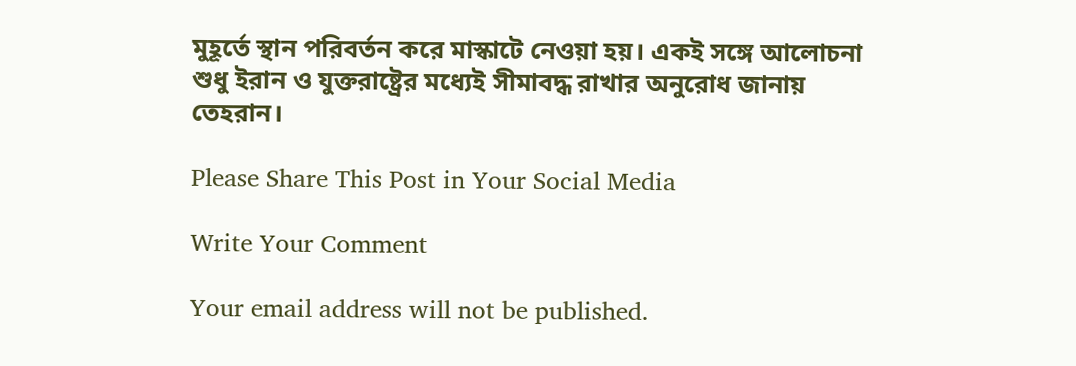মুহূর্তে স্থান পরিবর্তন করে মাস্কাটে নেওয়া হয়। একই সঙ্গে আলোচনা শুধু ইরান ও যুক্তরাষ্ট্রের মধ্যেই সীমাবদ্ধ রাখার অনুরোধ জানায় তেহরান।

Please Share This Post in Your Social Media

Write Your Comment

Your email address will not be published.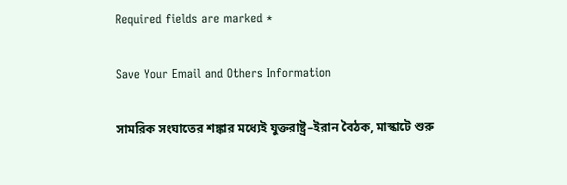Required fields are marked *

Save Your Email and Others Information

সামরিক সংঘাতের শঙ্কার মধ্যেই যুক্তরাষ্ট্র–ইরান বৈঠক, মাস্কাটে শুরু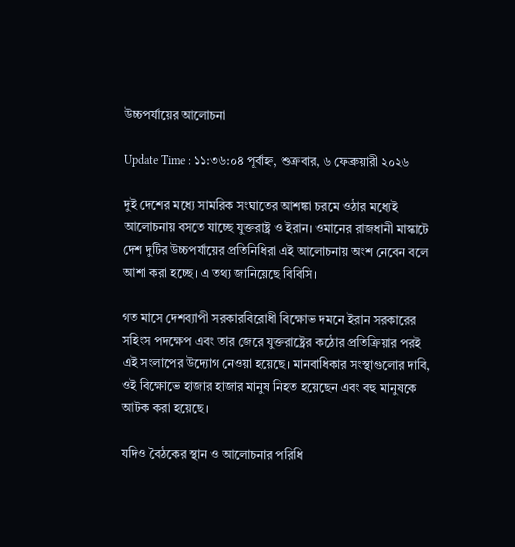উচ্চপর্যায়ের আলোচনা

Update Time : ১১:৩৬:০৪ পূর্বাহ্ন, শুক্রবার, ৬ ফেব্রুয়ারী ২০২৬

দুই দেশের মধ্যে সামরিক সংঘাতের আশঙ্কা চরমে ওঠার মধ্যেই আলোচনায় বসতে যাচ্ছে যুক্তরাষ্ট্র ও ইরান। ওমানের রাজধানী মাস্কাটে দেশ দুটির উচ্চপর্যায়ের প্রতিনিধিরা এই আলোচনায় অংশ নেবেন বলে আশা করা হচ্ছে। এ তথ্য জানিয়েছে বিবিসি।

গত মাসে দেশব্যাপী সরকারবিরোধী বিক্ষোভ দমনে ইরান সরকারের সহিংস পদক্ষেপ এবং তার জেরে যুক্তরাষ্ট্রের কঠোর প্রতিক্রিয়ার পরই এই সংলাপের উদ্যোগ নেওয়া হয়েছে। মানবাধিকার সংস্থাগুলোর দাবি, ওই বিক্ষোভে হাজার হাজার মানুষ নিহত হয়েছেন এবং বহু মানুষকে আটক করা হয়েছে।

যদিও বৈঠকের স্থান ও আলোচনার পরিধি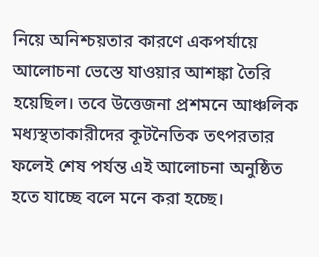নিয়ে অনিশ্চয়তার কারণে একপর্যায়ে আলোচনা ভেস্তে যাওয়ার আশঙ্কা তৈরি হয়েছিল। তবে উত্তেজনা প্রশমনে আঞ্চলিক মধ্যস্থতাকারীদের কূটনৈতিক তৎপরতার ফলেই শেষ পর্যন্ত এই আলোচনা অনুষ্ঠিত হতে যাচ্ছে বলে মনে করা হচ্ছে।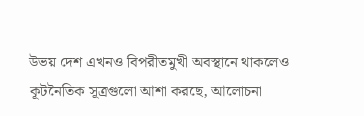উভয় দেশ এখনও বিপরীতমুখী অবস্থানে থাকলেও কূটনৈতিক সূত্রগুলো আশা করছে, আলোচনা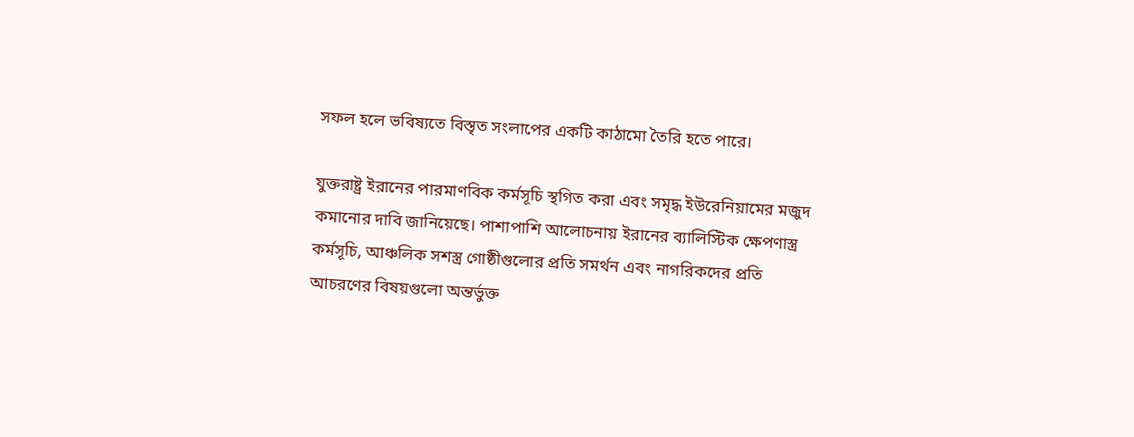সফল হলে ভবিষ্যতে বিস্তৃত সংলাপের একটি কাঠামো তৈরি হতে পারে।

যুক্তরাষ্ট্র ইরানের পারমাণবিক কর্মসূচি স্থগিত করা এবং সমৃদ্ধ ইউরেনিয়ামের মজুদ কমানোর দাবি জানিয়েছে। পাশাপাশি আলোচনায় ইরানের ব্যালিস্টিক ক্ষেপণাস্ত্র কর্মসূচি, আঞ্চলিক সশস্ত্র গোষ্ঠীগুলোর প্রতি সমর্থন এবং নাগরিকদের প্রতি আচরণের বিষয়গুলো অন্তর্ভুক্ত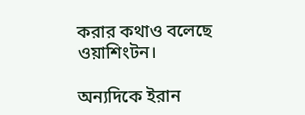করার কথাও বলেছে ওয়াশিংটন।

অন্যদিকে ইরান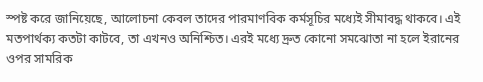স্পষ্ট করে জানিয়েছে, আলোচনা কেবল তাদের পারমাণবিক কর্মসূচির মধ্যেই সীমাবদ্ধ থাকবে। এই মতপার্থক্য কতটা কাটবে, তা এখনও অনিশ্চিত। এরই মধ্যে দ্রুত কোনো সমঝোতা না হলে ইরানের ওপর সামরিক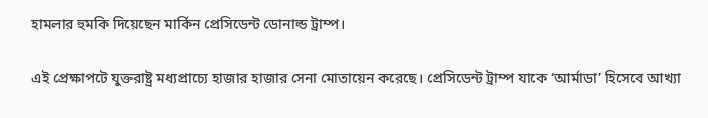হামলার হুমকি দিয়েছেন মার্কিন প্রেসিডেন্ট ডোনাল্ড ট্রাম্প।

এই প্রেক্ষাপটে যুক্তরাষ্ট্র মধ্যপ্রাচ্যে হাজার হাজার সেনা মোতায়েন করেছে। প্রেসিডেন্ট ট্রাম্প যাকে ‘আর্মাডা’ হিসেবে আখ্যা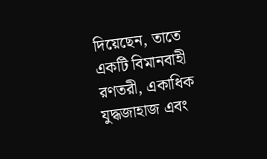দিয়েছেন, তাতে একটি বিমানবাহী রণতরী, একাধিক যুদ্ধজাহাজ এবং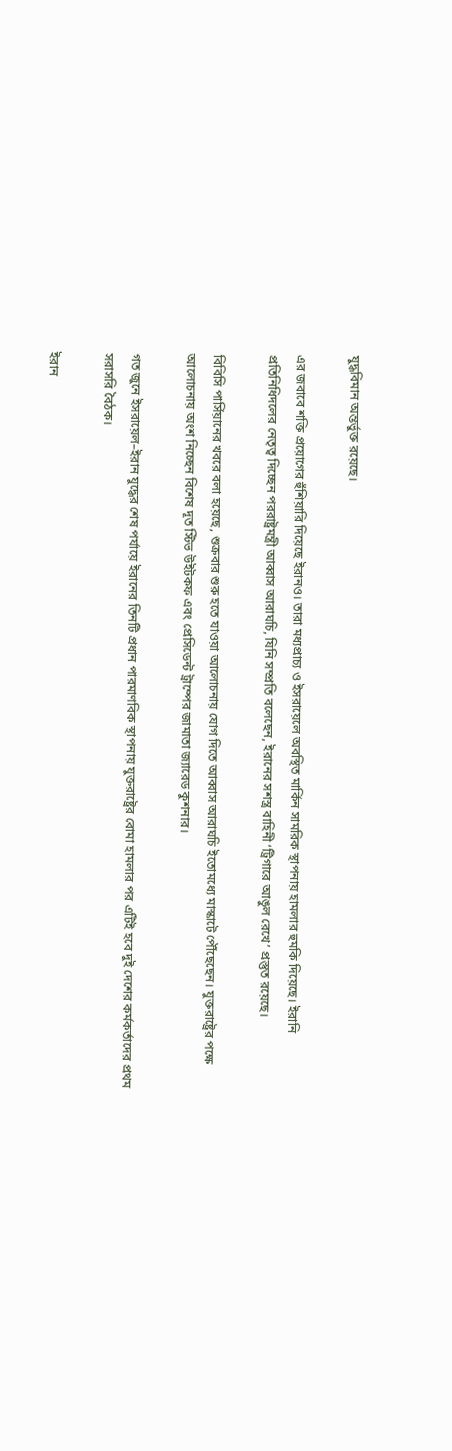যুদ্ধবিমান অন্তর্ভুক্ত রয়েছে।

এর জবাবে শক্তি প্রয়োগের হুঁশিয়ারি দিয়েছে ইরানও। তারা মধ্যপ্রাচ্য ও ইসরায়েলে অবস্থিত মার্কিন সামরিক স্থাপনায় হামলার হুমকি দিয়েছে। ইরানি প্রতিনিধিদলের নেতৃত্ব দিচ্ছেন পররাষ্ট্রমন্ত্রী আব্বাস আরাঘচি, যিনি সম্প্রতি বলেছেন, ইরানের সশস্ত্র বাহিনী ‘ট্রিগারে আঙুল রেখে’ প্রস্তুত রয়েছে।

বিবিসি পার্সিয়ানের খবরে বলা হয়েছে, শুক্রবার শুরু হতে যাওয়া আলোচনায় যোগ দিতে আব্বাস আরাঘচি ইতোমধ্যে মাস্কাটে পৌঁছেছেন। যুক্তরাষ্ট্রের পক্ষে আলোচনায় অংশ নিচ্ছেন বিশেষ দূত স্টিভ উইটকফ এবং প্রেসিডেন্ট ট্রাম্পের জামাতা জ্যারেড কুশনার।

গত জুনে ইসরায়েল–ইরান যুদ্ধের শেষ পর্যায়ে ইরানের তিনটি প্রধান পারমাণবিক স্থাপনায় যুক্তরাষ্ট্রের বোমা হামলার পর এটিই হবে দুই দেশের কর্মকর্তাদের প্রথম সরাসরি বৈঠক।

ইরান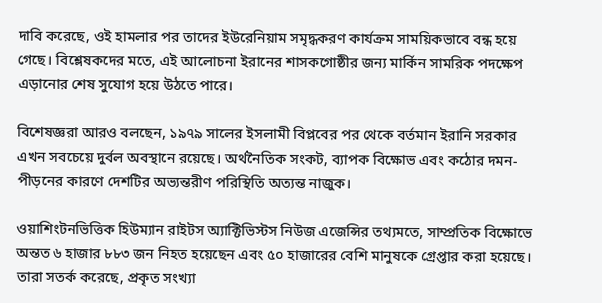দাবি করেছে, ওই হামলার পর তাদের ইউরেনিয়াম সমৃদ্ধকরণ কার্যক্রম সাময়িকভাবে বন্ধ হয়ে গেছে। বিশ্লেষকদের মতে, এই আলোচনা ইরানের শাসকগোষ্ঠীর জন্য মার্কিন সামরিক পদক্ষেপ এড়ানোর শেষ সুযোগ হয়ে উঠতে পারে।

বিশেষজ্ঞরা আরও বলছেন, ১৯৭৯ সালের ইসলামী বিপ্লবের পর থেকে বর্তমান ইরানি সরকার এখন সবচেয়ে দুর্বল অবস্থানে রয়েছে। অর্থনৈতিক সংকট, ব্যাপক বিক্ষোভ এবং কঠোর দমন-পীড়নের কারণে দেশটির অভ্যন্তরীণ পরিস্থিতি অত্যন্ত নাজুক।

ওয়াশিংটনভিত্তিক হিউম্যান রাইটস অ্যাক্টিভিস্টস নিউজ এজেন্সির তথ্যমতে, সাম্প্রতিক বিক্ষোভে অন্তত ৬ হাজার ৮৮৩ জন নিহত হয়েছেন এবং ৫০ হাজারের বেশি মানুষকে গ্রেপ্তার করা হয়েছে। তারা সতর্ক করেছে, প্রকৃত সংখ্যা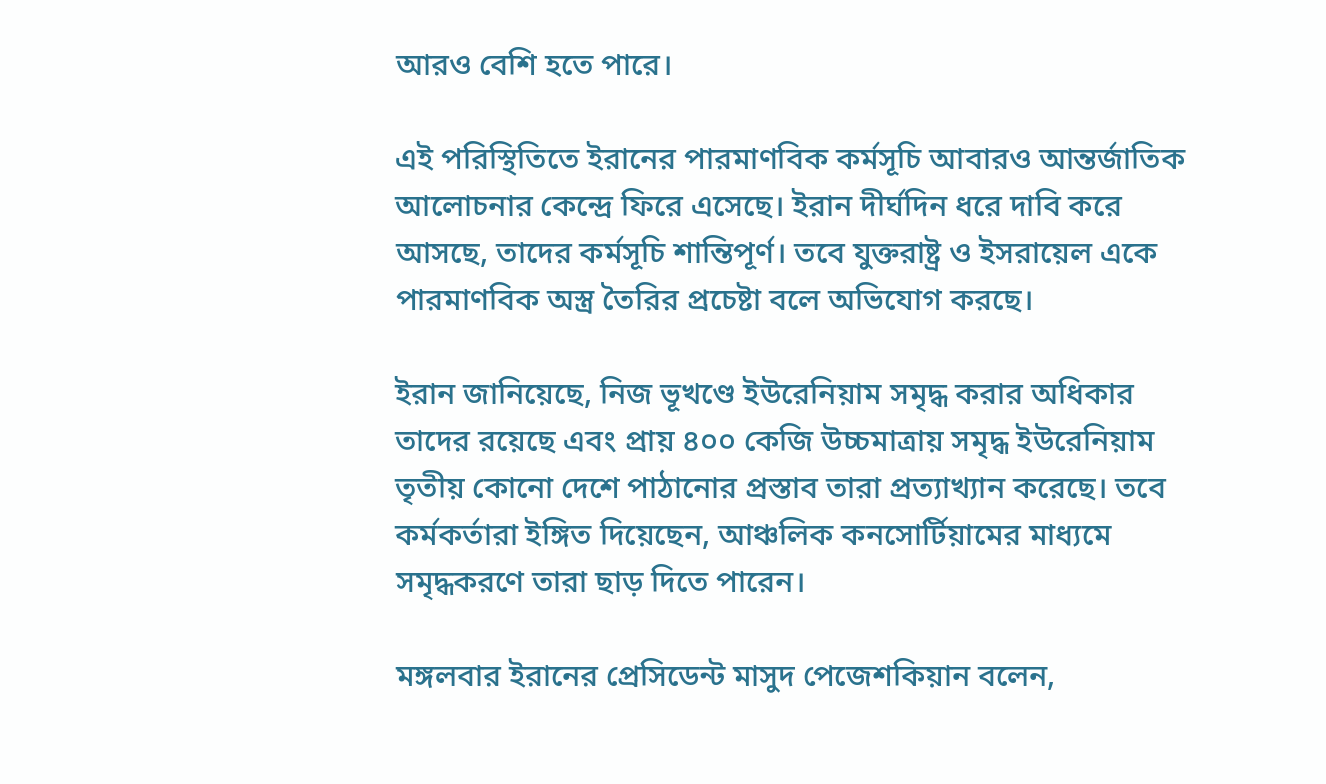আরও বেশি হতে পারে।

এই পরিস্থিতিতে ইরানের পারমাণবিক কর্মসূচি আবারও আন্তর্জাতিক আলোচনার কেন্দ্রে ফিরে এসেছে। ইরান দীর্ঘদিন ধরে দাবি করে আসছে, তাদের কর্মসূচি শান্তিপূর্ণ। তবে যুক্তরাষ্ট্র ও ইসরায়েল একে পারমাণবিক অস্ত্র তৈরির প্রচেষ্টা বলে অভিযোগ করছে।

ইরান জানিয়েছে, নিজ ভূখণ্ডে ইউরেনিয়াম সমৃদ্ধ করার অধিকার তাদের রয়েছে এবং প্রায় ৪০০ কেজি উচ্চমাত্রায় সমৃদ্ধ ইউরেনিয়াম তৃতীয় কোনো দেশে পাঠানোর প্রস্তাব তারা প্রত্যাখ্যান করেছে। তবে কর্মকর্তারা ইঙ্গিত দিয়েছেন, আঞ্চলিক কনসোর্টিয়ামের মাধ্যমে সমৃদ্ধকরণে তারা ছাড় দিতে পারেন।

মঙ্গলবার ইরানের প্রেসিডেন্ট মাসুদ পেজেশকিয়ান বলেন,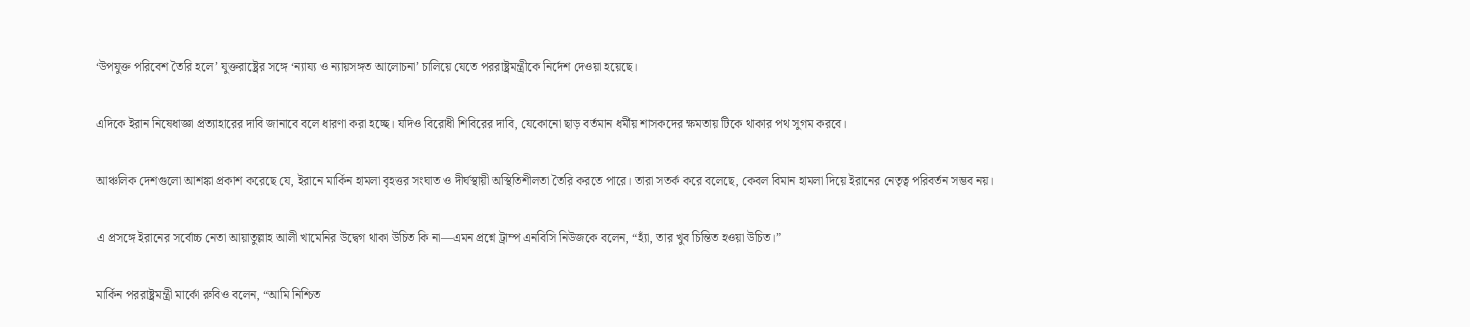‘উপযুক্ত পরিবেশ তৈরি হলে’ যুক্তরাষ্ট্রের সঙ্গে ‘ন্যায্য ও ন্যায়সঙ্গত আলোচনা’ চালিয়ে যেতে পররাষ্ট্রমন্ত্রীকে নির্দেশ দেওয়া হয়েছে।

এদিকে ইরান নিষেধাজ্ঞা প্রত্যাহারের দাবি জানাবে বলে ধারণা করা হচ্ছে। যদিও বিরোধী শিবিরের দাবি, যেকোনো ছাড় বর্তমান ধর্মীয় শাসকদের ক্ষমতায় টিকে থাকার পথ সুগম করবে।

আঞ্চলিক দেশগুলো আশঙ্কা প্রকাশ করেছে যে, ইরানে মার্কিন হামলা বৃহত্তর সংঘাত ও দীর্ঘস্থায়ী অস্থিতিশীলতা তৈরি করতে পারে। তারা সতর্ক করে বলেছে, কেবল বিমান হামলা দিয়ে ইরানের নেতৃত্ব পরিবর্তন সম্ভব নয়।

এ প্রসঙ্গে ইরানের সর্বোচ্চ নেতা আয়াতুল্লাহ আলী খামেনির উদ্বেগ থাকা উচিত কি না—এমন প্রশ্নে ট্রাম্প এনবিসি নিউজকে বলেন, “হ্যাঁ, তার খুব চিন্তিত হওয়া উচিত।”

মার্কিন পররাষ্ট্রমন্ত্রী মার্কো রুবিও বলেন, “আমি নিশ্চিত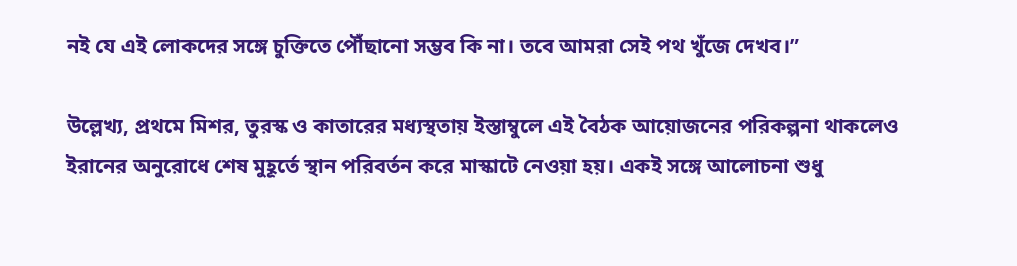নই যে এই লোকদের সঙ্গে চুক্তিতে পৌঁছানো সম্ভব কি না। তবে আমরা সেই পথ খুঁজে দেখব।”

উল্লেখ্য, প্রথমে মিশর, তুরস্ক ও কাতারের মধ্যস্থতায় ইস্তাম্বুলে এই বৈঠক আয়োজনের পরিকল্পনা থাকলেও ইরানের অনুরোধে শেষ মুহূর্তে স্থান পরিবর্তন করে মাস্কাটে নেওয়া হয়। একই সঙ্গে আলোচনা শুধু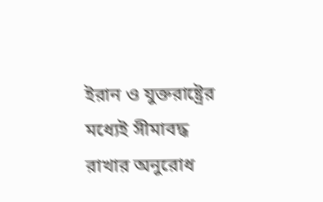ইরান ও যুক্তরাষ্ট্রের মধ্যেই সীমাবদ্ধ রাখার অনুরোধ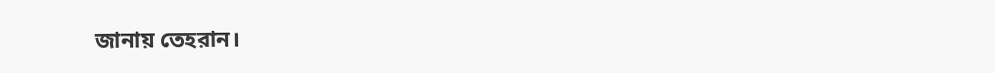জানায় তেহরান।